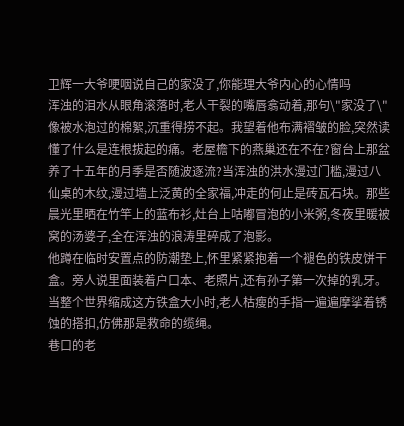卫辉一大爷哽咽说自己的家没了,你能理大爷内心的心情吗
浑浊的泪水从眼角滚落时,老人干裂的嘴唇翕动着,那句\"家没了\"像被水泡过的棉絮,沉重得捞不起。我望着他布满褶皱的脸,突然读懂了什么是连根拔起的痛。老屋檐下的燕巢还在不在?窗台上那盆养了十五年的月季是否随波逐流?当浑浊的洪水漫过门槛,漫过八仙桌的木纹,漫过墙上泛黄的全家福,冲走的何止是砖瓦石块。那些晨光里晒在竹竿上的蓝布衫,灶台上咕嘟冒泡的小米粥,冬夜里暖被窝的汤婆子,全在浑浊的浪涛里碎成了泡影。
他蹲在临时安置点的防潮垫上,怀里紧紧抱着一个褪色的铁皮饼干盒。旁人说里面装着户口本、老照片,还有孙子第一次掉的乳牙。当整个世界缩成这方铁盒大小时,老人枯瘦的手指一遍遍摩挲着锈蚀的搭扣,仿佛那是救命的缆绳。
巷口的老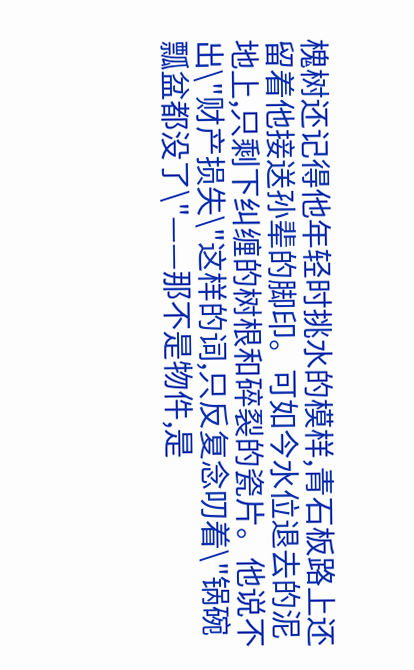槐树还记得他年轻时挑水的模样,青石板路上还留着他接送孙辈的脚印。可如今水位退去的泥地上,只剩下纠缠的树根和碎裂的瓷片。他说不出\"财产损失\"这样的词,只反复念叨着\"锅碗瓢盆都没了\"——那不是物件,是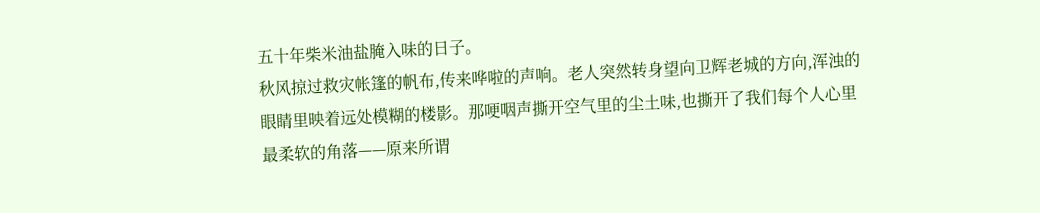五十年柴米油盐腌入味的日子。
秋风掠过救灾帐篷的帆布,传来哗啦的声响。老人突然转身望向卫辉老城的方向,浑浊的眼睛里映着远处模糊的楼影。那哽咽声撕开空气里的尘土味,也撕开了我们每个人心里最柔软的角落——原来所谓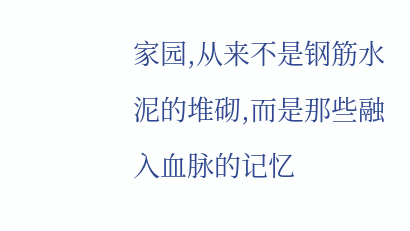家园,从来不是钢筋水泥的堆砌,而是那些融入血脉的记忆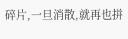碎片,一旦消散,就再也拼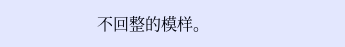不回整的模样。